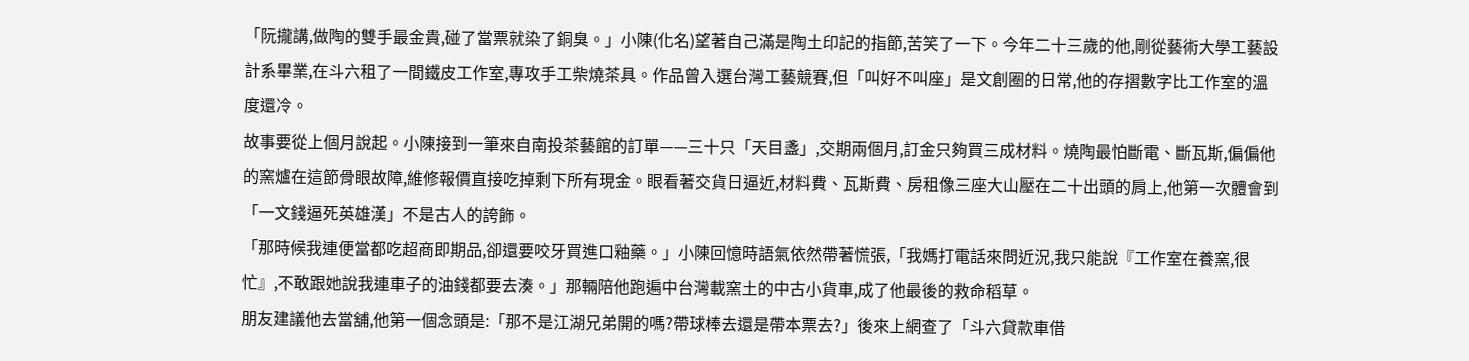「阮攏講,做陶的雙手最金貴,碰了當票就染了銅臭。」小陳(化名)望著自己滿是陶土印記的指節,苦笑了一下。今年二十三歲的他,剛從藝術大學工藝設計系畢業,在斗六租了一間鐵皮工作室,專攻手工柴燒茶具。作品曾入選台灣工藝競賽,但「叫好不叫座」是文創圈的日常,他的存摺數字比工作室的溫度還冷。
故事要從上個月說起。小陳接到一筆來自南投茶藝館的訂單——三十只「天目盞」,交期兩個月,訂金只夠買三成材料。燒陶最怕斷電、斷瓦斯,偏偏他的窯爐在這節骨眼故障,維修報價直接吃掉剩下所有現金。眼看著交貨日逼近,材料費、瓦斯費、房租像三座大山壓在二十出頭的肩上,他第一次體會到「一文錢逼死英雄漢」不是古人的誇飾。
「那時候我連便當都吃超商即期品,卻還要咬牙買進口釉藥。」小陳回憶時語氣依然帶著慌張,「我媽打電話來問近況,我只能說『工作室在養窯,很忙』,不敢跟她說我連車子的油錢都要去湊。」那輛陪他跑遍中台灣載窯土的中古小貨車,成了他最後的救命稻草。
朋友建議他去當舖,他第一個念頭是:「那不是江湖兄弟開的嗎?帶球棒去還是帶本票去?」後來上網查了「斗六貸款車借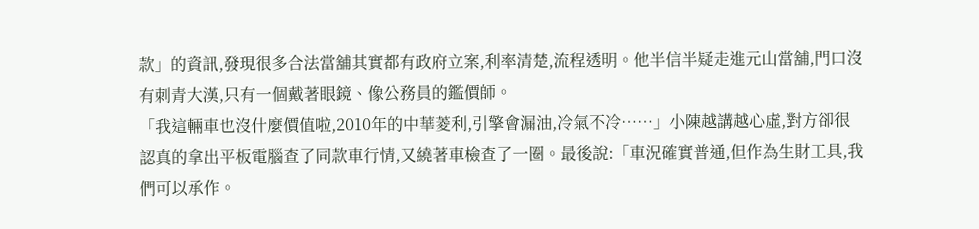款」的資訊,發現很多合法當舖其實都有政府立案,利率清楚,流程透明。他半信半疑走進元山當舖,門口沒有刺青大漢,只有一個戴著眼鏡、像公務員的鑑價師。
「我這輛車也沒什麼價值啦,2010年的中華菱利,引擎會漏油,冷氣不冷……」小陳越講越心虛,對方卻很認真的拿出平板電腦查了同款車行情,又繞著車檢查了一圈。最後說:「車況確實普通,但作為生財工具,我們可以承作。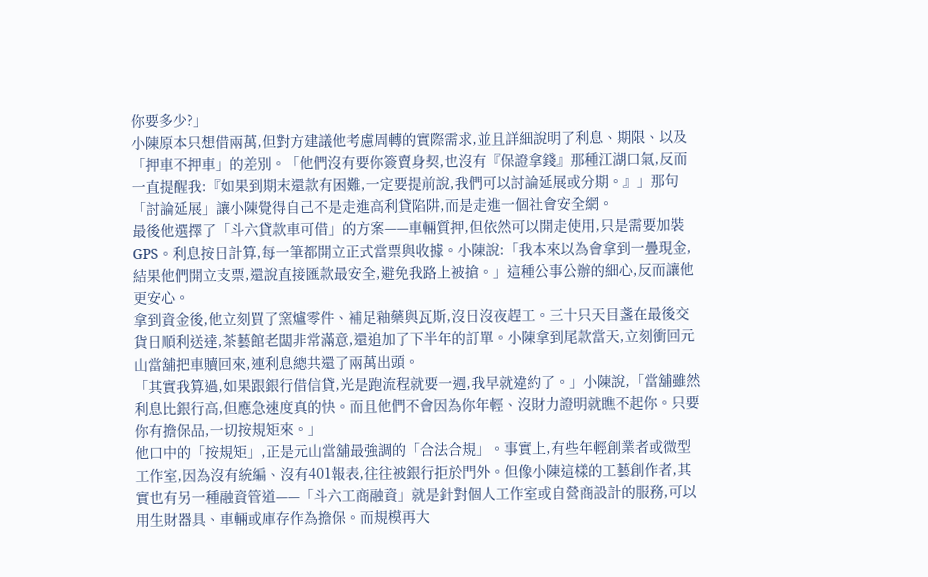你要多少?」
小陳原本只想借兩萬,但對方建議他考慮周轉的實際需求,並且詳細說明了利息、期限、以及「押車不押車」的差別。「他們沒有要你簽賣身契,也沒有『保證拿錢』那種江湖口氣,反而一直提醒我:『如果到期末還款有困難,一定要提前說,我們可以討論延展或分期。』」那句「討論延展」讓小陳覺得自己不是走進高利貸陷阱,而是走進一個社會安全網。
最後他選擇了「斗六貸款車可借」的方案——車輛質押,但依然可以開走使用,只是需要加裝GPS。利息按日計算,每一筆都開立正式當票與收據。小陳說:「我本來以為會拿到一疊現金,結果他們開立支票,還說直接匯款最安全,避免我路上被搶。」這種公事公辦的細心,反而讓他更安心。
拿到資金後,他立刻買了窯爐零件、補足釉藥與瓦斯,沒日沒夜趕工。三十只天目盞在最後交貨日順利送達,茶藝館老闆非常滿意,還追加了下半年的訂單。小陳拿到尾款當天,立刻衝回元山當舖把車贖回來,連利息總共還了兩萬出頭。
「其實我算過,如果跟銀行借信貸,光是跑流程就要一週,我早就違約了。」小陳說,「當舖雖然利息比銀行高,但應急速度真的快。而且他們不會因為你年輕、沒財力證明就瞧不起你。只要你有擔保品,一切按規矩來。」
他口中的「按規矩」,正是元山當舖最強調的「合法合規」。事實上,有些年輕創業者或微型工作室,因為沒有統編、沒有401報表,往往被銀行拒於門外。但像小陳這樣的工藝創作者,其實也有另一種融資管道——「斗六工商融資」就是針對個人工作室或自營商設計的服務,可以用生財器具、車輛或庫存作為擔保。而規模再大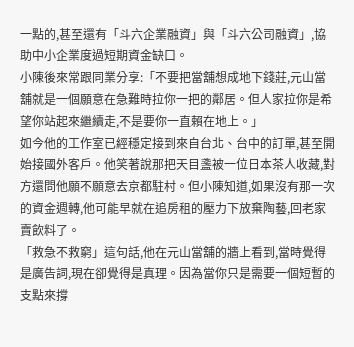一點的,甚至還有「斗六企業融資」與「斗六公司融資」,協助中小企業度過短期資金缺口。
小陳後來常跟同業分享:「不要把當舖想成地下錢莊,元山當舖就是一個願意在急難時拉你一把的鄰居。但人家拉你是希望你站起來繼續走,不是要你一直賴在地上。」
如今他的工作室已經穩定接到來自台北、台中的訂單,甚至開始接國外客戶。他笑著說那把天目盞被一位日本茶人收藏,對方還問他願不願意去京都駐村。但小陳知道,如果沒有那一次的資金週轉,他可能早就在追房租的壓力下放棄陶藝,回老家賣飲料了。
「救急不救窮」這句話,他在元山當舖的牆上看到,當時覺得是廣告詞,現在卻覺得是真理。因為當你只是需要一個短暫的支點來撐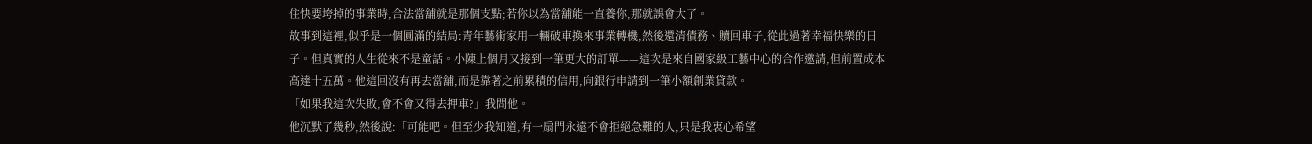住快要垮掉的事業時,合法當舖就是那個支點;若你以為當舖能一直養你,那就誤會大了。
故事到這裡,似乎是一個圓滿的結局:青年藝術家用一輛破車換來事業轉機,然後還清債務、贖回車子,從此過著幸福快樂的日子。但真實的人生從來不是童話。小陳上個月又接到一筆更大的訂單——這次是來自國家級工藝中心的合作邀請,但前置成本高達十五萬。他這回沒有再去當舖,而是靠著之前累積的信用,向銀行申請到一筆小額創業貸款。
「如果我這次失敗,會不會又得去押車?」我問他。
他沉默了幾秒,然後說:「可能吧。但至少我知道,有一扇門永遠不會拒絕急難的人,只是我衷心希望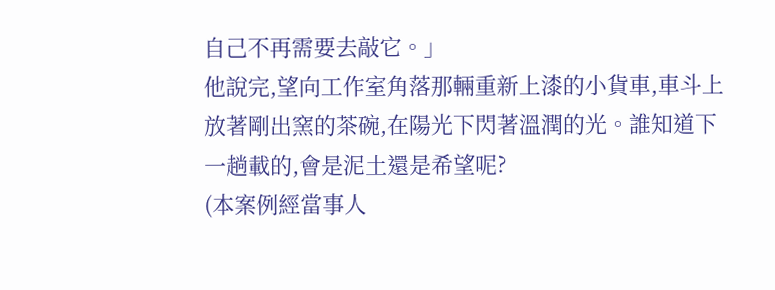自己不再需要去敲它。」
他說完,望向工作室角落那輛重新上漆的小貨車,車斗上放著剛出窯的茶碗,在陽光下閃著溫潤的光。誰知道下一趟載的,會是泥土還是希望呢?
(本案例經當事人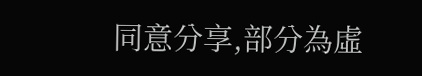同意分享,部分為虛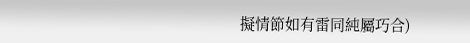擬情節如有雷同純屬巧合)